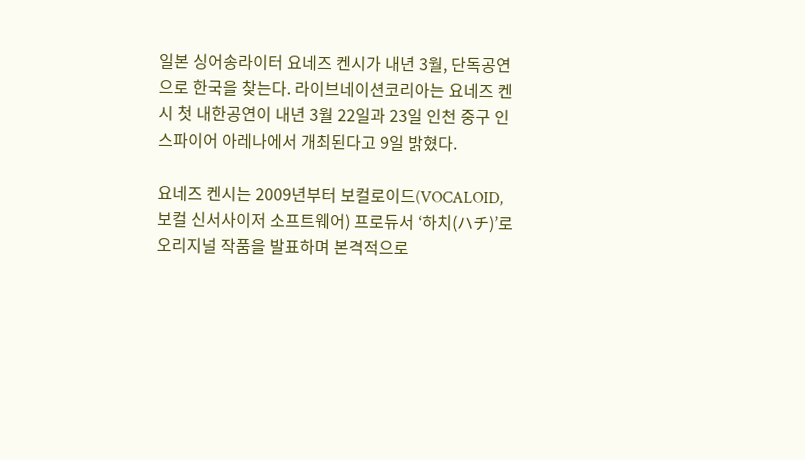일본 싱어송라이터 요네즈 켄시가 내년 3월, 단독공연으로 한국을 찾는다. 라이브네이션코리아는 요네즈 켄시 첫 내한공연이 내년 3월 22일과 23일 인천 중구 인스파이어 아레나에서 개최된다고 9일 밝혔다.

요네즈 켄시는 2009년부터 보컬로이드(VOCALOID, 보컬 신서사이저 소프트웨어) 프로듀서 ‘하치(ハチ)’로 오리지널 작품을 발표하며 본격적으로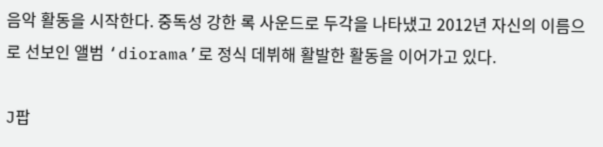음악 활동을 시작한다. 중독성 강한 록 사운드로 두각을 나타냈고 2012년 자신의 이름으로 선보인 앨범 ‘diorama’로 정식 데뷔해 활발한 활동을 이어가고 있다.

J팝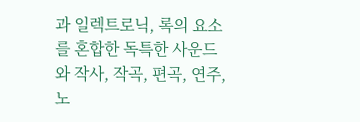과 일렉트로닉, 록의 요소를 혼합한 독특한 사운드와 작사, 작곡, 편곡, 연주, 노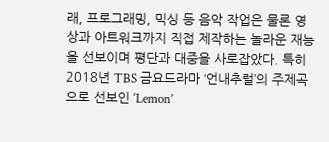래, 프로그래밍, 믹싱 등 음악 작업은 물론 영상과 아트워크까지 직접 제작하는 놀라운 재능을 선보이며 평단과 대중을 사로잡았다. 특히 2018년 TBS 금요드라마 ‘언내추럴’의 주제곡으로 선보인 ‘Lemon’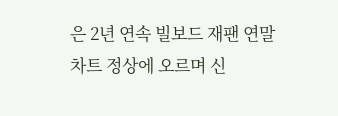은 2년 연속 빌보드 재팬 연말 차트 정상에 오르며 신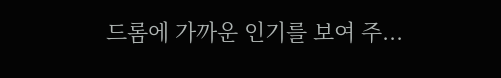드롬에 가까운 인기를 보여 주...